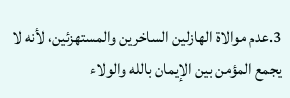3.عدم موالاة الهازلين الساخرين والمستهزئين، لأنه لا يجمع المؤمن بين الإيمان بالله والولاء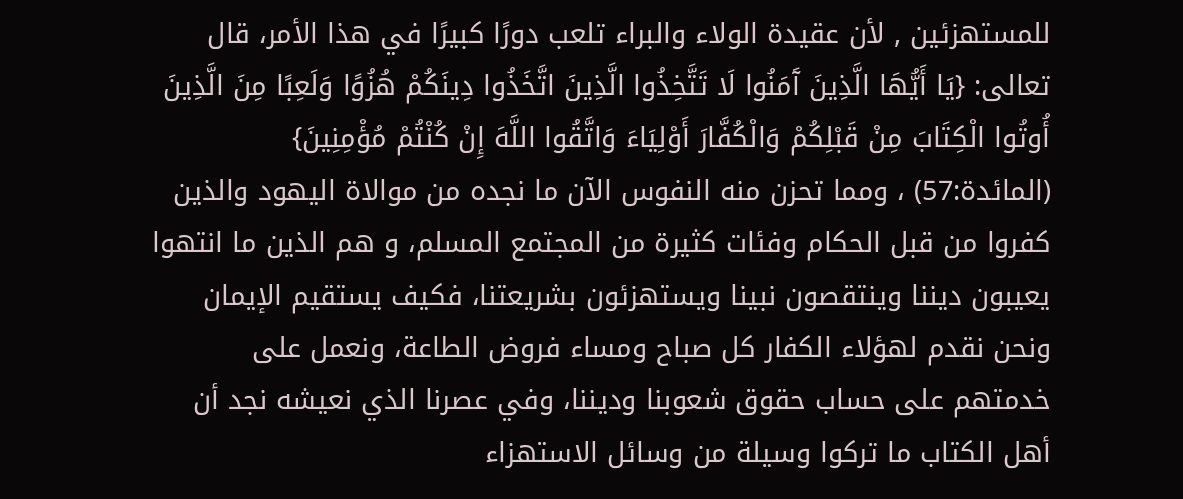للمستهزئين , لأن عقيدة الولاء والبراء تلعب دورًا كبيرًا في هذا الأمر، قال تعالى: {يَا أَيُّهَا الَّذِينَ آَمَنُوا لَا تَتَّخِذُوا الَّذِينَ اتَّخَذُوا دِينَكُمْ هُزُوًا وَلَعِبًا مِنَ الَّذِينَ أُوتُوا الْكِتَابَ مِنْ قَبْلِكُمْ وَالْكُفَّارَ أَوْلِيَاءَ وَاتَّقُوا اللَّهَ إِنْ كُنْتُمْ مُؤْمِنِينَ} (المائدة:57) ، ومما تحزن منه النفوس الآن ما نجده من موالاة اليهود والذين كفروا من قبل الحكام وفئات كثيرة من المجتمع المسلم، و هم الذين ما انتهوا يعيبون ديننا وينتقصون نبينا ويستهزئون بشريعتنا، فكيف يستقيم الإيمان ونحن نقدم لهؤلاء الكفار كل صباح ومساء فروض الطاعة، ونعمل على خدمتهم على حساب حقوق شعوبنا وديننا، وفي عصرنا الذي نعيشه نجد أن أهل الكتاب ما تركوا وسيلة من وسائل الاستهزاء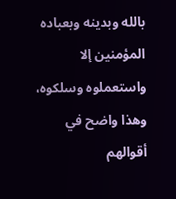بالله وبدينه وبعباده المؤمنين إلا واستعملوه وسلكوه، وهذا واضح في أقوالهم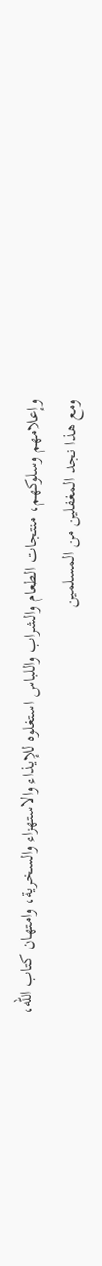وإعلامهم وسلوكهم، منتجات الطعام والشراب واللباس استغلوه للإيذاء والاستهزاء والسخرية، وامتهان كتاب الله، ومع هذا نجد المغفلين من المسلمين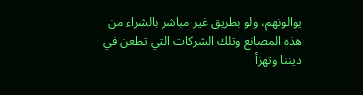يوالونهم، ولو بطريق غير مباشر بالشراء من هذه المصانع وتلك الشركات التي تطعن في ديننا وتهزأ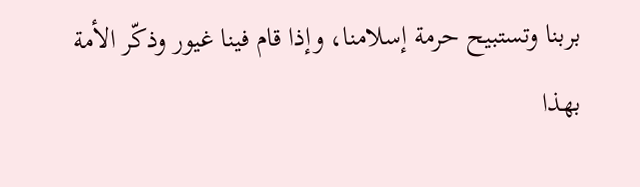بربنا وتستبيح حرمة إسلامنا، وإذا قام فينا غيور وذكّر الأمة بهذا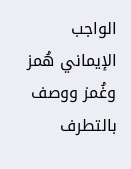الواجب الإيماني هُمز وغُمز ووصف بالتطرف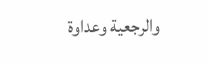والرجعية وعداوة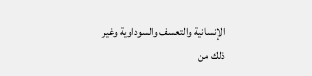الإنسانية والتعسف والسوداوية وغير ذلك من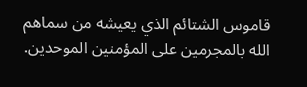قاموس الشتائم الذي يعيشه من سماهم الله بالمجرمين على المؤمنين الموحدين.